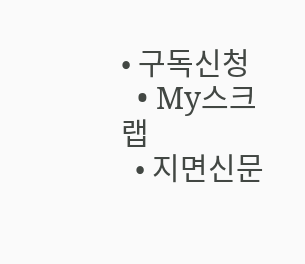• 구독신청
  • My스크랩
  • 지면신문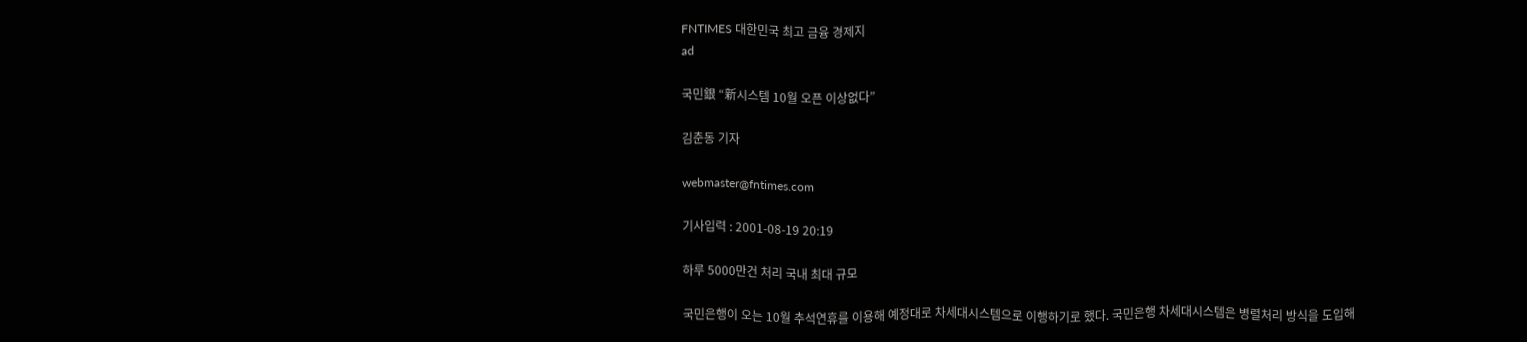FNTIMES 대한민국 최고 금융 경제지
ad

국민銀 “新시스템 10월 오픈 이상없다”

김춘동 기자

webmaster@fntimes.com

기사입력 : 2001-08-19 20:19

하루 5000만건 처리 국내 최대 규모

국민은행이 오는 10월 추석연휴를 이용해 예정대로 차세대시스템으로 이행하기로 했다. 국민은행 차세대시스템은 병렬처리 방식을 도입해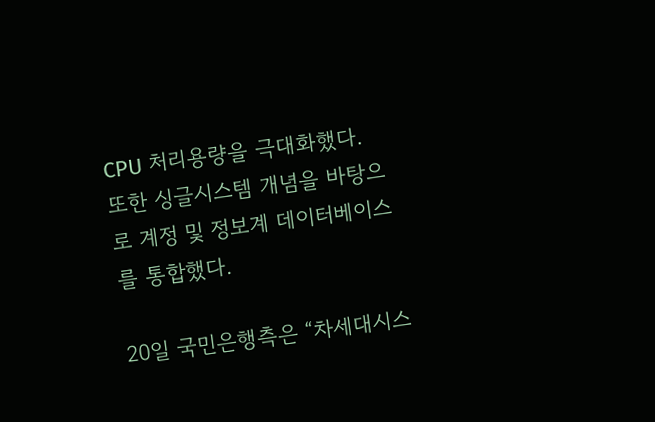CPU 처리용량을 극대화했다. 또한 싱글시스템 개념을 바탕으로 계정 및 정보계 데이터베이스를 통합했다.

20일 국민은행측은 “차세대시스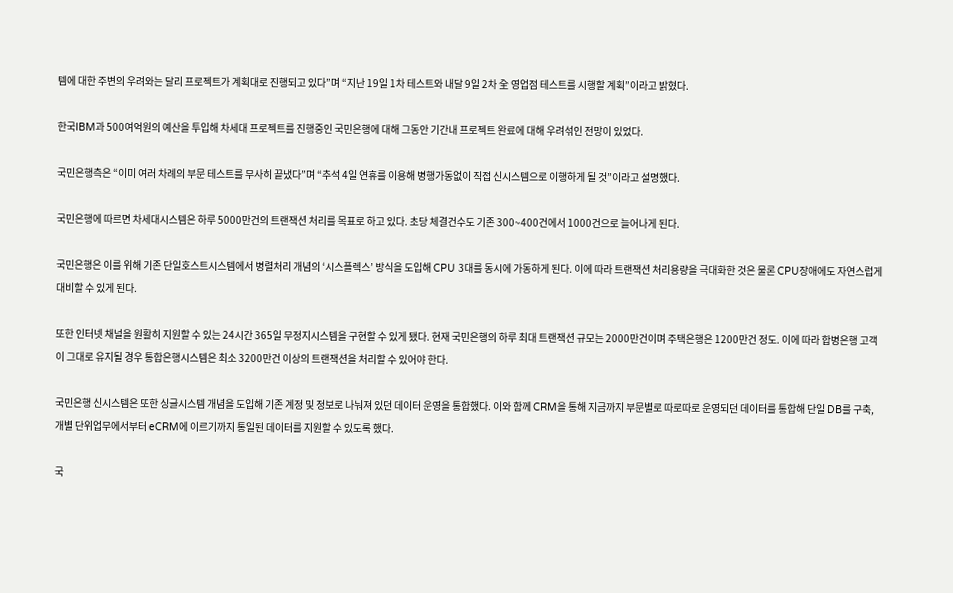템에 대한 주변의 우려와는 달리 프로젝트가 계획대로 진행되고 있다”며 “지난 19일 1차 테스트와 내달 9일 2차 全 영업점 테스트를 시행할 계획”이라고 밝혔다.

한국IBM과 500여억원의 예산을 투입해 차세대 프로젝트를 진행중인 국민은행에 대해 그동안 기간내 프로젝트 완료에 대해 우려섞인 전망이 있었다.

국민은행측은 “이미 여러 차례의 부문 테스트를 무사히 끝냈다”며 “추석 4일 연휴를 이용해 병행가동없이 직접 신시스템으로 이행하게 될 것”이라고 설명했다.

국민은행에 따르면 차세대시스템은 하루 5000만건의 트랜잭션 처리를 목표로 하고 있다. 초당 체결건수도 기존 300~400건에서 1000건으로 늘어나게 된다.

국민은행은 이를 위해 기존 단일호스트시스템에서 병렬처리 개념의 ‘시스플렉스’ 방식을 도입해 CPU 3대를 동시에 가동하게 된다. 이에 따라 트랜잭션 처리용량을 극대화한 것은 물론 CPU장애에도 자연스럽게 대비할 수 있게 된다.

또한 인터넷 채널을 원활히 지원할 수 있는 24시간 365일 무정지시스템을 구현할 수 있게 됐다. 현재 국민은행의 하루 최대 트랜잭션 규모는 2000만건이며 주택은행은 1200만건 정도. 이에 따라 합병은행 고객이 그대로 유지될 경우 통합은행시스템은 최소 3200만건 이상의 트랜잭션을 처리할 수 있어야 한다.

국민은행 신시스템은 또한 싱글시스템 개념을 도입해 기존 계정 및 정보로 나눠져 있던 데이터 운영을 통합했다. 이와 함께 CRM을 통해 지금까지 부문별로 따로따로 운영되던 데이터를 통합해 단일 DB를 구축, 개별 단위업무에서부터 eCRM에 이르기까지 통일된 데이터를 지원할 수 있도록 했다.

국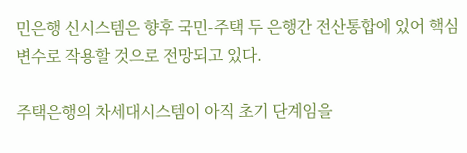민은행 신시스템은 향후 국민-주택 두 은행간 전산통합에 있어 핵심변수로 작용할 것으로 전망되고 있다.

주택은행의 차세대시스템이 아직 초기 단계임을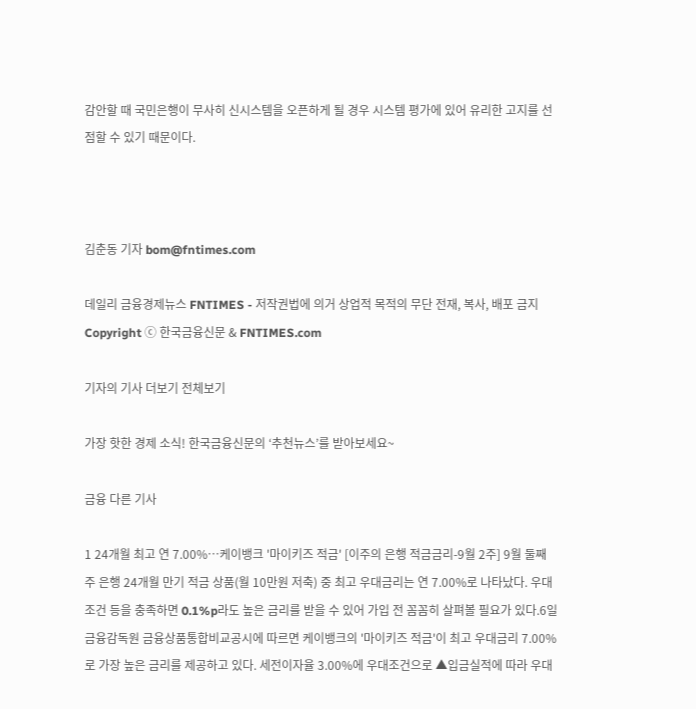감안할 때 국민은행이 무사히 신시스템을 오픈하게 될 경우 시스템 평가에 있어 유리한 고지를 선점할 수 있기 때문이다.



김춘동 기자 bom@fntimes.com

데일리 금융경제뉴스 FNTIMES - 저작권법에 의거 상업적 목적의 무단 전재, 복사, 배포 금지
Copyright ⓒ 한국금융신문 & FNTIMES.com

기자의 기사 더보기 전체보기

가장 핫한 경제 소식! 한국금융신문의 ‘추천뉴스’를 받아보세요~

금융 다른 기사

1 24개월 최고 연 7.00%…케이뱅크 '마이키즈 적금' [이주의 은행 적금금리-9월 2주] 9월 둘째 주 은행 24개월 만기 적금 상품(월 10만원 저축) 중 최고 우대금리는 연 7.00%로 나타났다. 우대 조건 등을 충족하면 0.1%p라도 높은 금리를 받을 수 있어 가입 전 꼼꼼히 살펴볼 필요가 있다.6일 금융감독원 금융상품통합비교공시에 따르면 케이뱅크의 '마이키즈 적금'이 최고 우대금리 7.00%로 가장 높은 금리를 제공하고 있다. 세전이자율 3.00%에 우대조건으로 ▲입금실적에 따라 우대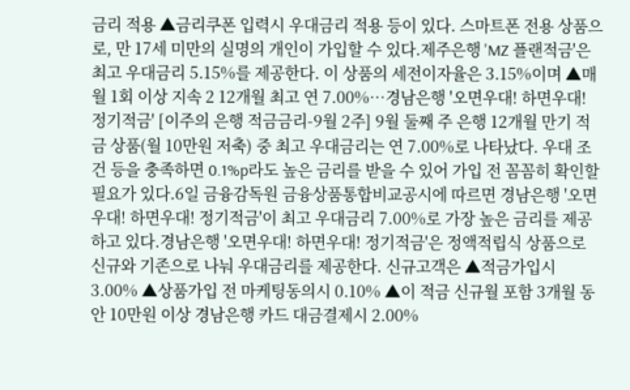금리 적용 ▲금리쿠폰 입력시 우대금리 적용 등이 있다. 스마트폰 전용 상품으로, 만 17세 미만의 실명의 개인이 가입할 수 있다.제주은행 'MZ 플랜적금'은 최고 우대금리 5.15%를 제공한다. 이 상품의 세전이자율은 3.15%이며 ▲매월 1회 이상 지속 2 12개월 최고 연 7.00%…경남은행 '오면우대! 하면우대! 정기적금' [이주의 은행 적금금리-9월 2주] 9월 둘째 주 은행 12개월 만기 적금 상품(월 10만원 저축) 중 최고 우대금리는 연 7.00%로 나타났다. 우대 조건 등을 충족하면 0.1%p라도 높은 금리를 받을 수 있어 가입 전 꼼꼼히 확인할 필요가 있다.6일 금융감독원 금융상품통합비교공시에 따르면 경남은행 '오면우대! 하면우대! 정기적금'이 최고 우대금리 7.00%로 가장 높은 금리를 제공하고 있다.경남은행 '오면우대! 하면우대! 정기적금'은 정액적립식 상품으로 신규와 기존으로 나눠 우대금리를 제공한다. 신규고객은 ▲적금가입시 3.00% ▲상품가입 전 마케팅동의시 0.10% ▲이 적금 신규월 포함 3개월 동안 10만원 이상 경남은행 카드 대금결제시 2.00%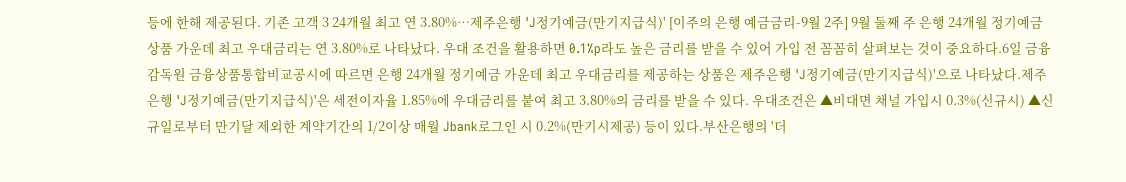등에 한해 제공된다. 기존 고객 3 24개월 최고 연 3.80%…제주은행 'J정기예금(만기지급식)' [이주의 은행 예금금리-9월 2주] 9월 둘째 주 은행 24개월 정기예금 상품 가운데 최고 우대금리는 연 3.80%로 나타났다. 우대 조건을 활용하면 0.1%p라도 높은 금리를 받을 수 있어 가입 전 꼼꼼히 살펴보는 것이 중요하다.6일 금융감독원 금융상품통합비교공시에 따르면 은행 24개월 정기예금 가운데 최고 우대금리를 제공하는 상품은 제주은행 'J정기예금(만기지급식)'으로 나타났다.제주은행 'J정기예금(만기지급식)'은 세전이자율 1.85%에 우대금리를 붙여 최고 3.80%의 금리를 받을 수 있다. 우대조건은 ▲비대면 채널 가입시 0.3%(신규시) ▲신규일로부터 만기달 제외한 계약기간의 1/2이상 매월 Jbank로그인 시 0.2%(만기시제공) 등이 있다.부산은행의 '더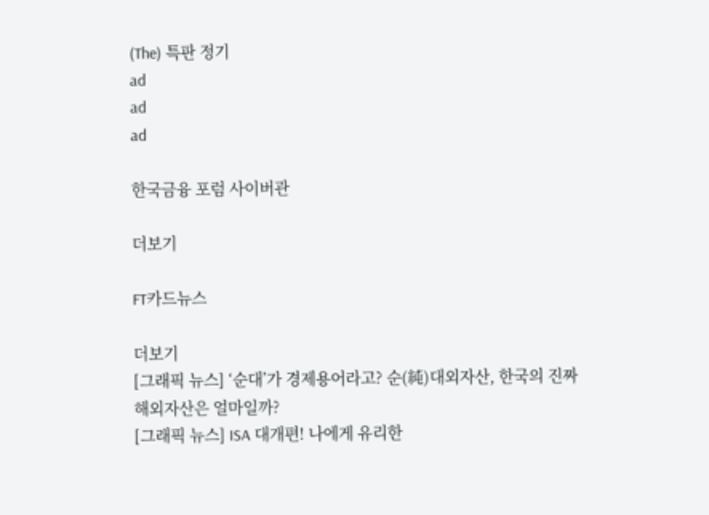(The) 특판 정기
ad
ad
ad

한국금융 포럼 사이버관

더보기

FT카드뉴스

더보기
[그래픽 뉴스] ‘순대’가 경제용어라고? 순(純)대외자산, 한국의 진짜 해외자산은 얼마일까?
[그래픽 뉴스] ISA 대개편! 나에게 유리한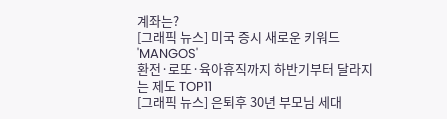계좌는?
[그래픽 뉴스] 미국 증시 새로운 키워드 'MANGOS'
환전·로또·육아휴직까지 하반기부터 달라지는 제도 TOP11
[그래픽 뉴스] 은퇴후 30년 부모님 세대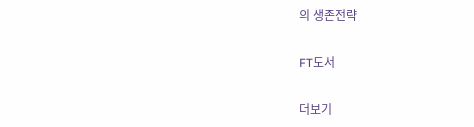의 생존전략

FT도서

더보기